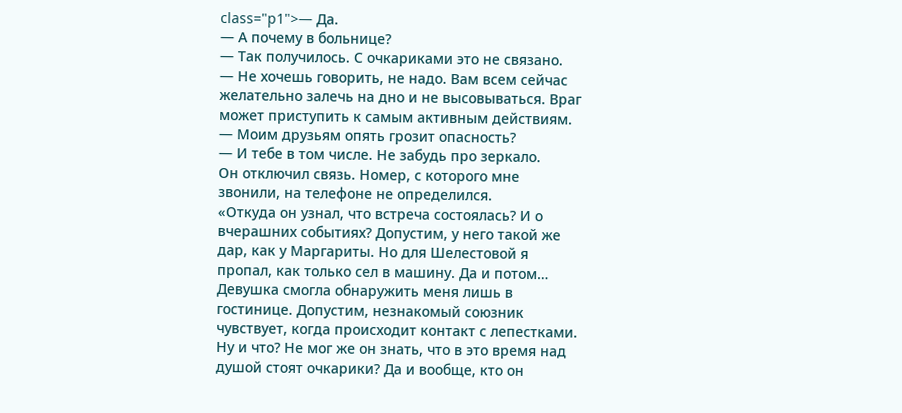class="p1">— Да.
— А почему в больнице?
— Так получилось. С очкариками это не связано.
— Не хочешь говорить, не надо. Вам всем сейчас желательно залечь на дно и не высовываться. Враг может приступить к самым активным действиям.
— Моим друзьям опять грозит опасность?
— И тебе в том числе. Не забудь про зеркало.
Он отключил связь. Номер, с которого мне звонили, на телефоне не определился.
«Откуда он узнал, что встреча состоялась? И о вчерашних событиях? Допустим, у него такой же дар, как у Маргариты. Но для Шелестовой я пропал, как только сел в машину. Да и потом… Девушка смогла обнаружить меня лишь в гостинице. Допустим, незнакомый союзник чувствует, когда происходит контакт с лепестками. Ну и что? Не мог же он знать, что в это время над душой стоят очкарики? Да и вообще, кто он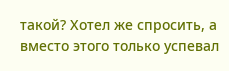такой? Хотел же спросить, а вместо этого только успевал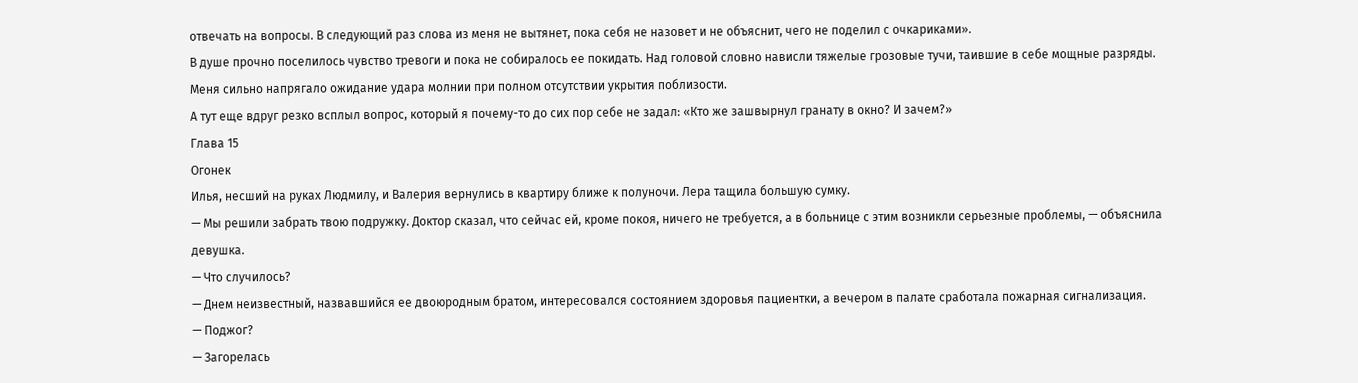отвечать на вопросы. В следующий раз слова из меня не вытянет, пока себя не назовет и не объяснит, чего не поделил с очкариками».
В душе прочно поселилось чувство тревоги и пока не собиралось ее покидать. Над головой словно нависли тяжелые грозовые тучи, таившие в себе мощные разряды. Меня сильно напрягало ожидание удара молнии при полном отсутствии укрытия поблизости.
А тут еще вдруг резко всплыл вопрос, который я почему-то до сих пор себе не задал: «Кто же зашвырнул гранату в окно? И зачем?»
Глава 15
Огонек
Илья, несший на руках Людмилу, и Валерия вернулись в квартиру ближе к полуночи. Лера тащила большую сумку.
— Мы решили забрать твою подружку. Доктор сказал, что сейчас ей, кроме покоя, ничего не требуется, а в больнице с этим возникли серьезные проблемы, — объяснила девушка.
— Что случилось?
— Днем неизвестный, назвавшийся ее двоюродным братом, интересовался состоянием здоровья пациентки, а вечером в палате сработала пожарная сигнализация.
— Поджог?
— Загорелась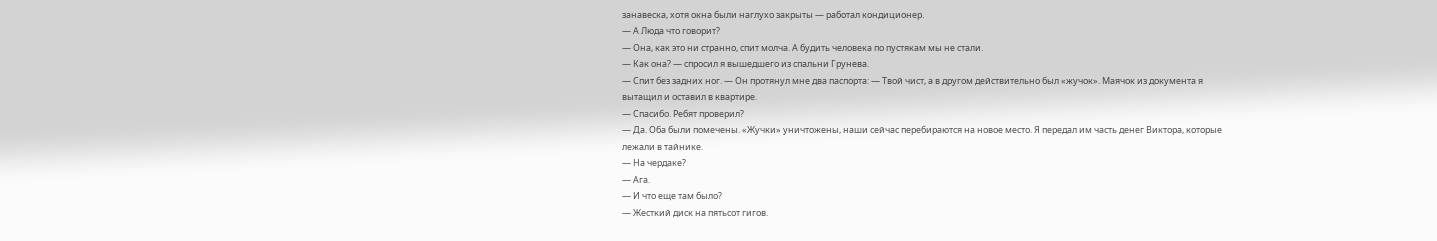занавеска, хотя окна были наглухо закрыты — работал кондиционер.
— А Люда что говорит?
— Она, как это ни странно, спит молча. А будить человека по пустякам мы не стали.
— Как она? — спросил я вышедшего из спальни Грунева.
— Спит без задних ног. — Он протянул мне два паспорта: — Твой чист, а в другом действительно был «жучок». Маячок из документа я вытащил и оставил в квартире.
— Спасибо. Ребят проверил?
— Да. Оба были помечены. «Жучки» уничтожены, наши сейчас перебираются на новое место. Я передал им часть денег Виктора, которые лежали в тайнике.
— На чердаке?
— Ага.
— И что еще там было?
— Жесткий диск на пятьсот гигов.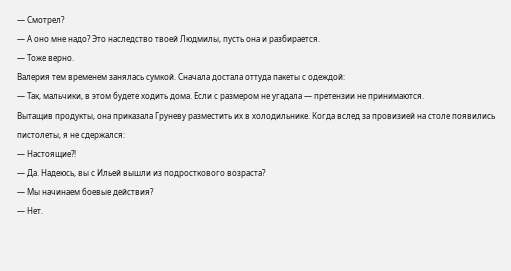— Смотрел?
— А оно мне надо? Это наследство твоей Людмилы, пусть она и разбирается.
— Тоже верно.
Валерия тем временем занялась сумкой. Сначала достала оттуда пакеты с одеждой:
— Так, мальчики, в этом будете ходить дома. Если с размером не угадала — претензии не принимаются.
Вытащив продукты, она приказала Груневу разместить их в холодильнике. Когда вслед за провизией на столе появились пистолеты, я не сдержался:
— Настоящие?!
— Да. Надеюсь, вы с Ильей вышли из подросткового возраста?
— Мы начинаем боевые действия?
— Нет.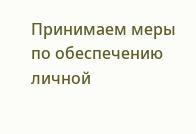Принимаем меры по обеспечению личной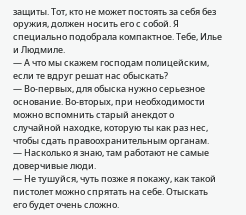защиты. Тот, кто не может постоять за себя без оружия, должен носить его с собой. Я специально подобрала компактное. Тебе, Илье и Людмиле.
— А что мы скажем господам полицейским, если те вдруг решат нас обыскать?
— Во-первых, для обыска нужно серьезное основание. Во-вторых, при необходимости можно вспомнить старый анекдот о случайной находке, которую ты как раз нес, чтобы сдать правоохранительным органам.
— Насколько я знаю, там работают не самые доверчивые люди.
— Не тушуйся, чуть позже я покажу, как такой пистолет можно спрятать на себе. Отыскать его будет очень сложно.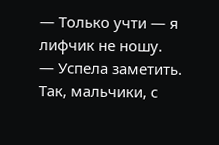— Только учти — я лифчик не ношу.
— Успела заметить. Так, мальчики, с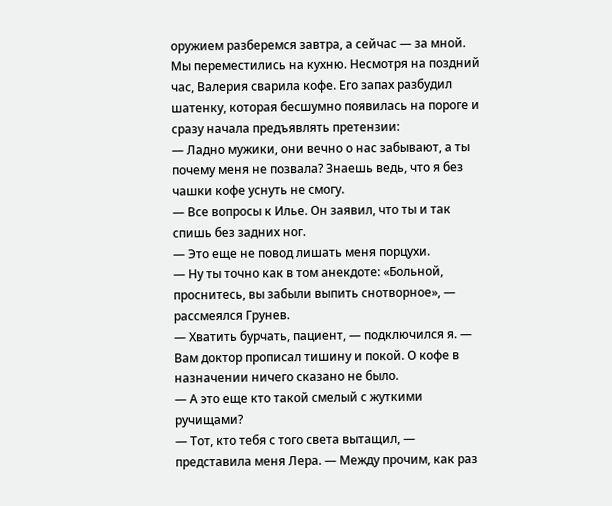оружием разберемся завтра, а сейчас — за мной.
Мы переместились на кухню. Несмотря на поздний час, Валерия сварила кофе. Его запах разбудил шатенку, которая бесшумно появилась на пороге и сразу начала предъявлять претензии:
— Ладно мужики, они вечно о нас забывают, а ты почему меня не позвала? Знаешь ведь, что я без чашки кофе уснуть не смогу.
— Все вопросы к Илье. Он заявил, что ты и так спишь без задних ног.
— Это еще не повод лишать меня порцухи.
— Ну ты точно как в том анекдоте: «Больной, проснитесь, вы забыли выпить снотворное», — рассмеялся Грунев.
— Хватить бурчать, пациент, — подключился я. — Вам доктор прописал тишину и покой. О кофе в назначении ничего сказано не было.
— А это еще кто такой смелый с жуткими ручищами?
— Тот, кто тебя с того света вытащил, — представила меня Лера. — Между прочим, как раз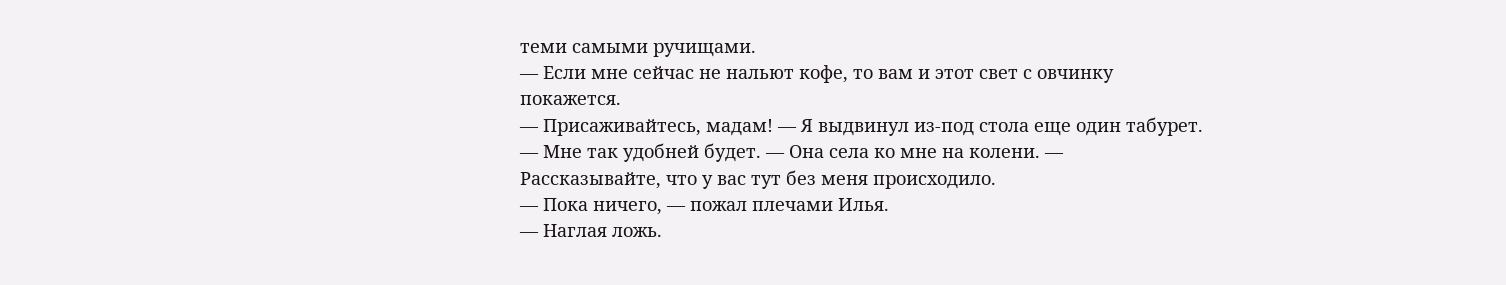теми самыми ручищами.
— Если мне сейчас не нальют кофе, то вам и этот свет с овчинку покажется.
— Присаживайтесь, мадам! — Я выдвинул из-под стола еще один табурет.
— Мне так удобней будет. — Она села ко мне на колени. — Рассказывайте, что у вас тут без меня происходило.
— Пока ничего, — пожал плечами Илья.
— Наглая ложь.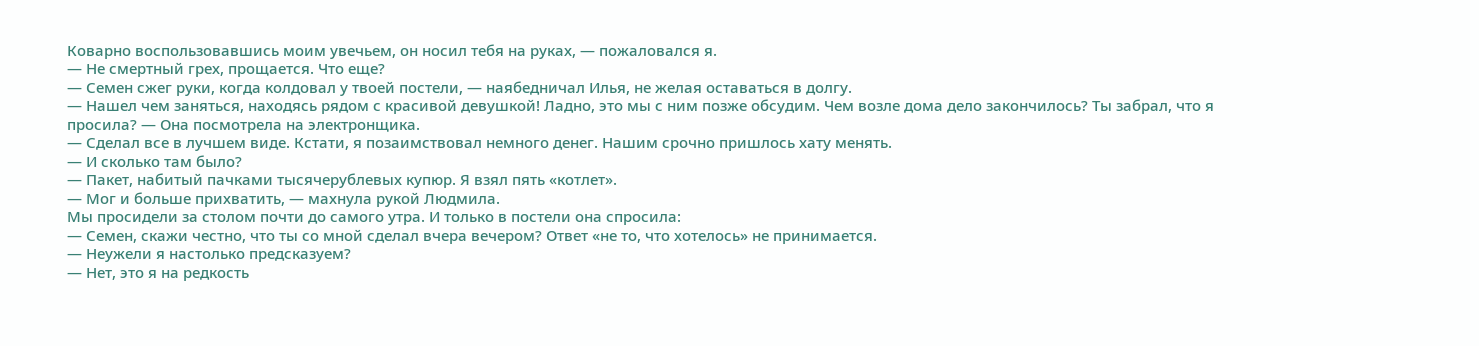Коварно воспользовавшись моим увечьем, он носил тебя на руках, — пожаловался я.
— Не смертный грех, прощается. Что еще?
— Семен сжег руки, когда колдовал у твоей постели, — наябедничал Илья, не желая оставаться в долгу.
— Нашел чем заняться, находясь рядом с красивой девушкой! Ладно, это мы с ним позже обсудим. Чем возле дома дело закончилось? Ты забрал, что я просила? — Она посмотрела на электронщика.
— Сделал все в лучшем виде. Кстати, я позаимствовал немного денег. Нашим срочно пришлось хату менять.
— И сколько там было?
— Пакет, набитый пачками тысячерублевых купюр. Я взял пять «котлет».
— Мог и больше прихватить, — махнула рукой Людмила.
Мы просидели за столом почти до самого утра. И только в постели она спросила:
— Семен, скажи честно, что ты со мной сделал вчера вечером? Ответ «не то, что хотелось» не принимается.
— Неужели я настолько предсказуем?
— Нет, это я на редкость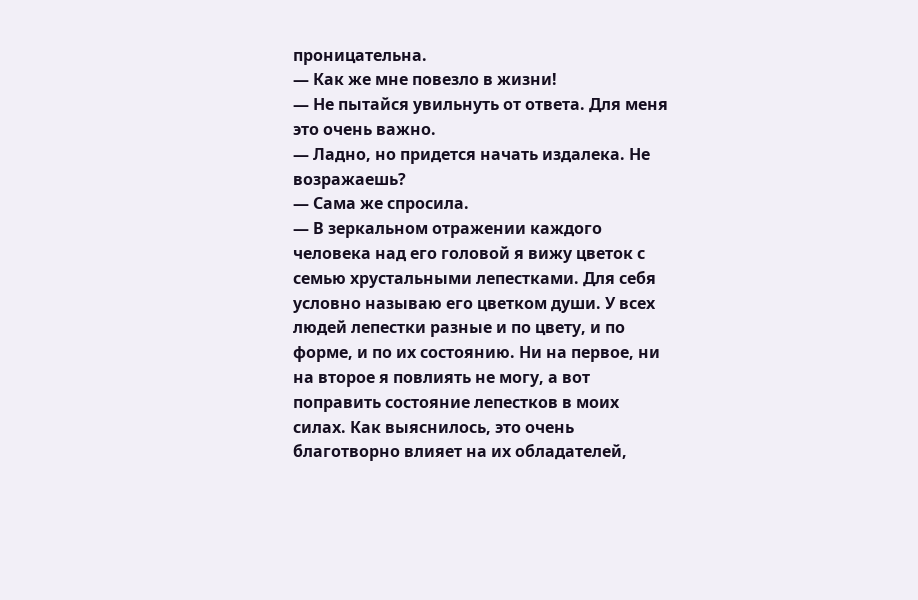проницательна.
— Как же мне повезло в жизни!
— Не пытайся увильнуть от ответа. Для меня это очень важно.
— Ладно, но придется начать издалека. Не возражаешь?
— Сама же спросила.
— В зеркальном отражении каждого человека над его головой я вижу цветок с семью хрустальными лепестками. Для себя условно называю его цветком души. У всех людей лепестки разные и по цвету, и по форме, и по их состоянию. Ни на первое, ни на второе я повлиять не могу, а вот поправить состояние лепестков в моих силах. Как выяснилось, это очень благотворно влияет на их обладателей,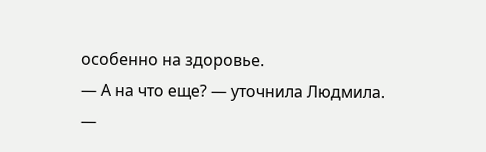особенно на здоровье.
— А на что еще? — уточнила Людмила.
—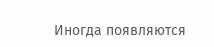Иногда появляются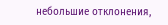небольшие отклонения,